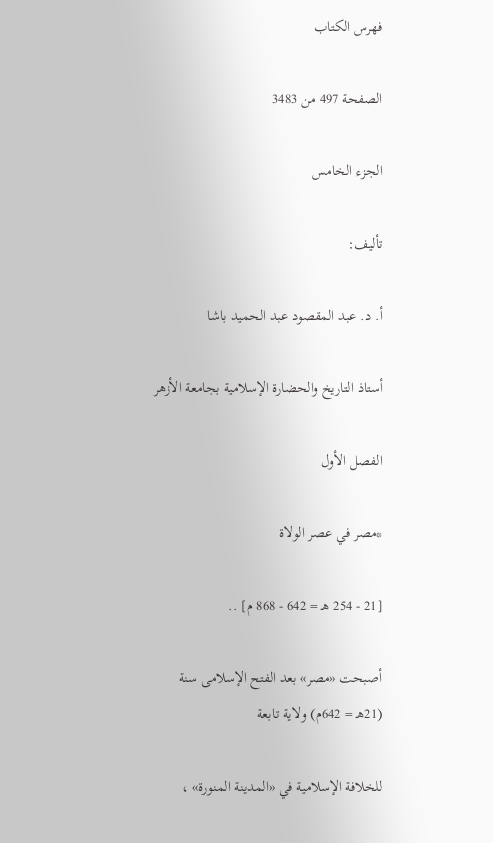فهرس الكتاب

الصفحة 497 من 3483

الجزء الخامس

تأليف:

أ. د. عبد المقصود عبد الحميد باشا

أستاذ التاريخ والحضارة الإسلامية بجامعة الأزهر

الفصل الأول

*مصر في عصر الولاة

[21 - 254 هـ = 642 - 868 م] ..

أصبحت «مصر» بعد الفتح الإسلامى سنة (21هـ = 642م) ولاية تابعة

للخلافة الإسلامية في «المدينة المنورة» ،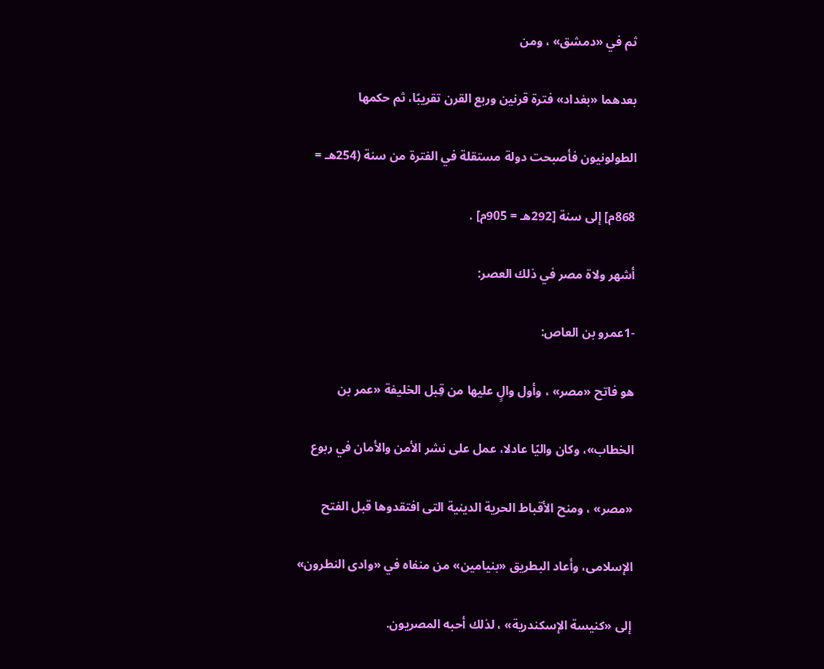ثم في «دمشق» ، ومن

بعدهما «بغداد» فترة قرنين وربع القرن تقريبًا، ثم حكمها

الطولونيون فأصبحت دولة مستقلة في الفترة من سنة (254هـ =

868م] إلى سنة [292هـ = 905م] .

أشهر ولاة مصر في ذلك العصر:

-1عمرو بن العاص:

هو فاتح «مصر» ، وأول والٍ عليها من قِبل الخليفة «عمر بن

الخطاب»، وكان واليًا عادلا، عمل على نشر الأمن والأمان في ربوع

«مصر» ، ومنح الأقباط الحرية الدينية التى افتقدوها قبل الفتح

الإسلامى، وأعاد البطريق «بنيامين» من منفاه في «وادى النطرون»

إلى «كنيسة الإسكندرية» ، لذلك أحبه المصريون.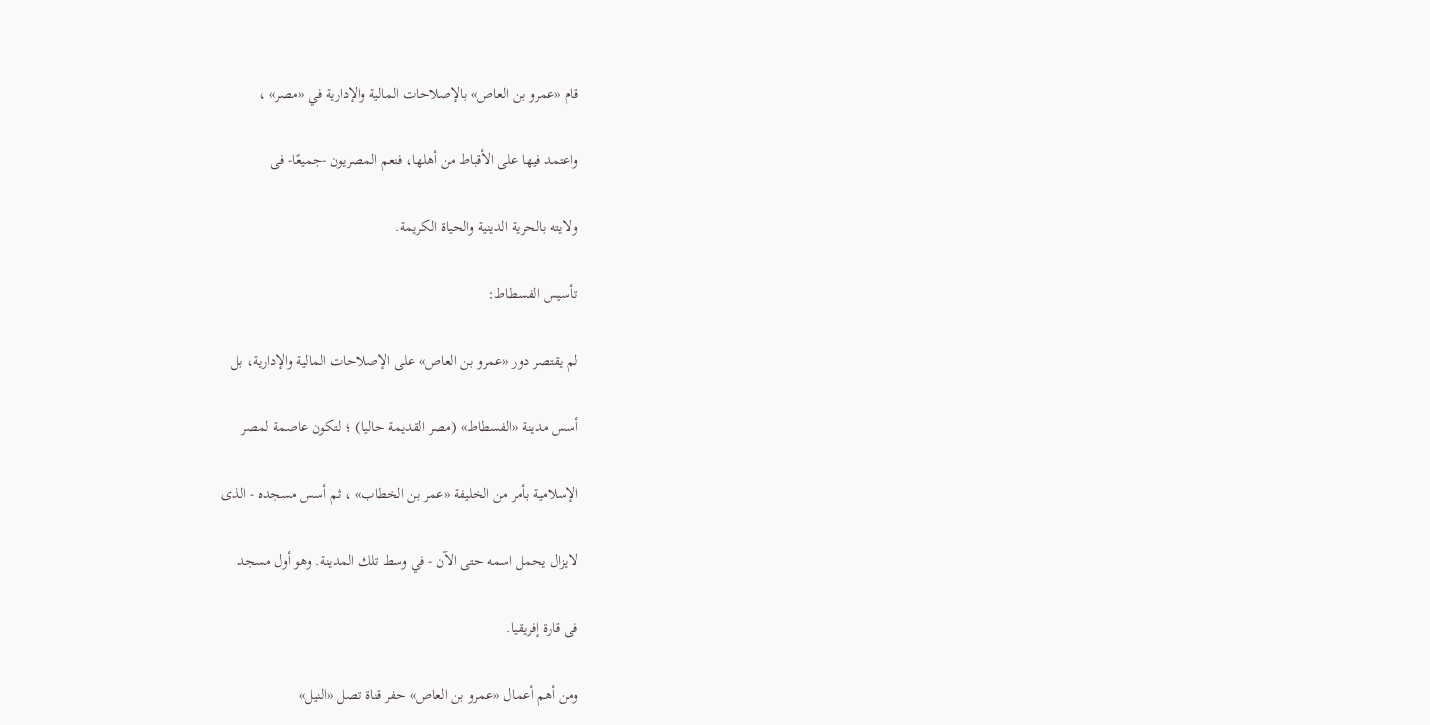قام «عمرو بن العاص» بالإصلاحات المالية والإدارية في «مصر» ،

واعتمد فيها على الأقباط من أهلها، فنعم المصريون -جميعًا- فى

ولايته بالحرية الدينية والحياة الكريمة.

تأسيس الفسطاط:

لم يقتصر دور «عمرو بن العاص» على الإصلاحات المالية والإدارية، بل

أسس مدينة «الفسطاط» (مصر القديمة حاليا) ؛ لتكون عاصمة لمصر

الإسلامية بأمر من الخليفة «عمر بن الخطاب» ، ثم أسس مسجده - الذى

لايزال يحمل اسمه حتى الآن - في وسط تلك المدينة. وهو أول مسجد

فى قارة إفريقيا.

ومن أهم أعمال «عمرو بن العاص» حفر قناة تصل «النيل»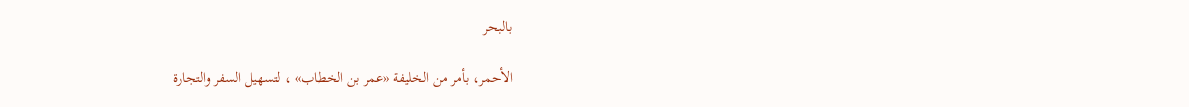بالبحر

الأحمر، بأمر من الخليفة «عمر بن الخطاب» ، لتسهيل السفر والتجارة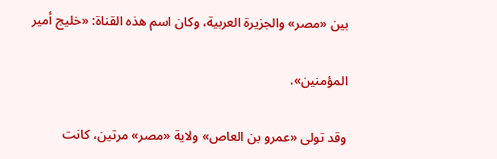بين «مصر» والجزيرة العربية، وكان اسم هذه القناة: «خليج أمير

المؤمنين».

وقد تولى «عمرو بن العاص» ولاية «مصر» مرتين، كانت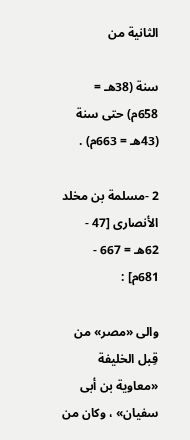الثانية من

سنة (38هـ = 658م) حتى سنة (43هـ = 663م) .

2 -مسلمة بن مخلد الأنصارى [47 - 62هـ = 667 - 681م] :

والى «مصر» من قِبل الخليفة «معاوية بن أبى سفيان» ، وكان من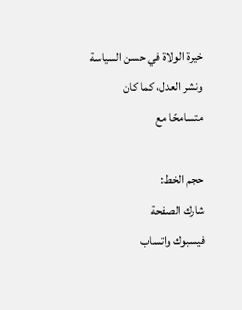خيرة الولاة في حسن السياسة ونشر العدل، كما كان متسامحًا مع

حجم الخط:
شارك الصفحة
فيسبوك واتساب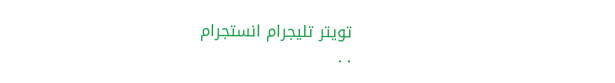تويتر تليجرام انستجرام
. .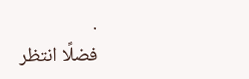.
فضلًا انتظر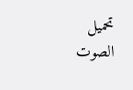تحميل الصوت